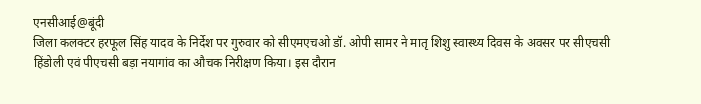एनसीआई@बूंदी
जिला कलक्टर हरफूल सिंह यादव के निर्देश पर गुरुवार को सीएमएचओ डॉ. ओपी सामर ने मातृ शिशु स्वास्थ्य दिवस के अवसर पर सीएचसी हिंडोली एवं पीएचसी बड़ा नयागांव का औचक निरीक्षण किया। इस दौरान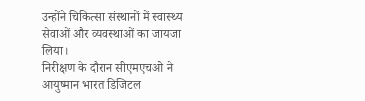उन्होंने चिकित्सा संस्थानों में स्वास्थ्य सेवाओं और व्यवस्थाओं का जायजा लिया।
निरीक्षण के दौरान सीएमएचओ ने आयुष्मान भारत डिजिटल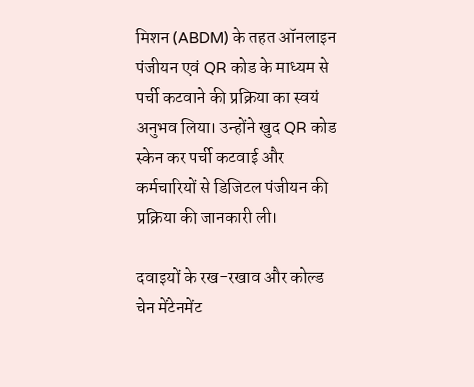मिशन (ABDM) के तहत ऑनलाइन पंजीयन एवं QR कोड के माध्यम से पर्ची कटवाने की प्रक्रिया का स्वयं अनुभव लिया। उन्होंने खुद QR कोड स्केन कर पर्ची कटवाई और कर्मचारियों से डिजिटल पंजीयन की प्रक्रिया की जानकारी ली।

दवाइयों के रख-रखाव और कोल्ड चेन मेंटेनमेंट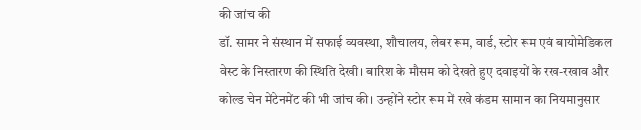की जांच की
डॉ. सामर ने संस्थान में सफाई व्यवस्था, शौचालय, लेबर रूम, वार्ड, स्टोर रूम एवं बायोमेडिकल वेस्ट के निस्तारण की स्थिति देखी। बारिश के मौसम को देखते हुए दवाइयों के रख-रखाव और कोल्ड चेन मेंटेनमेंट की भी जांच की। उन्होंने स्टोर रूम में रखे कंडम सामान का नियमानुसार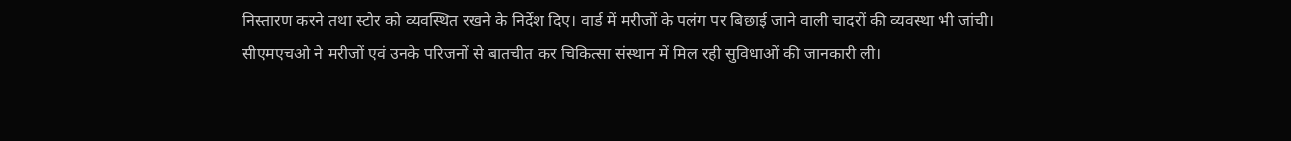निस्तारण करने तथा स्टोर को व्यवस्थित रखने के निर्देश दिए। वार्ड में मरीजों के पलंग पर बिछाई जाने वाली चादरों की व्यवस्था भी जांची।
सीएमएचओ ने मरीजों एवं उनके परिजनों से बातचीत कर चिकित्सा संस्थान में मिल रही सुविधाओं की जानकारी ली।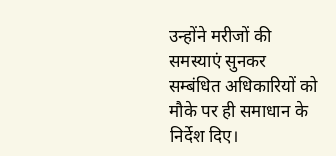उन्होंने मरीजों की समस्याएं सुनकर सम्बंधित अधिकारियों को मौके पर ही समाधान के निर्देश दिए।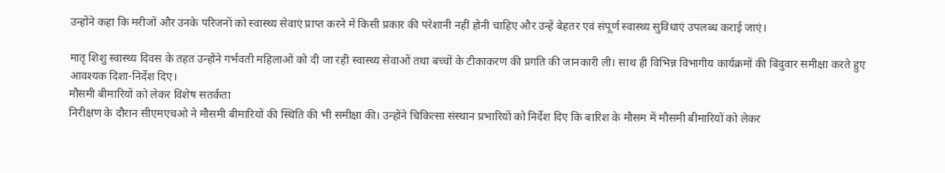उन्होंने कहा कि मरीजों और उनके परिजनों को स्वास्थ्य सेवाएं प्राप्त करने में किसी प्रकार की परेशानी नहीं होनी चाहिए और उन्हें बेहतर एवं संपूर्ण स्वास्थ्य सुविधाएं उपलब्ध कराई जाएं।

मातृ शिशु स्वास्थ्य दिवस के तहत उन्होंने गर्भवती महिलाओं को दी जा रही स्वास्थ्य सेवाओं तथा बच्चों के टीकाकरण की प्रगति की जानकारी ली। साथ ही विभिन्न विभागीय कार्यक्रमों की बिंदुवार समीक्षा करते हुए आवश्यक दिशा-निर्देश दिए।
मौसमी बीमारियों को लेकर विशेष सतर्कता
निरीक्षण के दौरान सीएमएचओ ने मौसमी बीमारियों की स्थिति की भी समीक्षा की। उन्होंने चिकित्सा संस्थान प्रभारियों को निर्देश दिए कि बारिश के मौसम में मौसमी बीमारियों को लेकर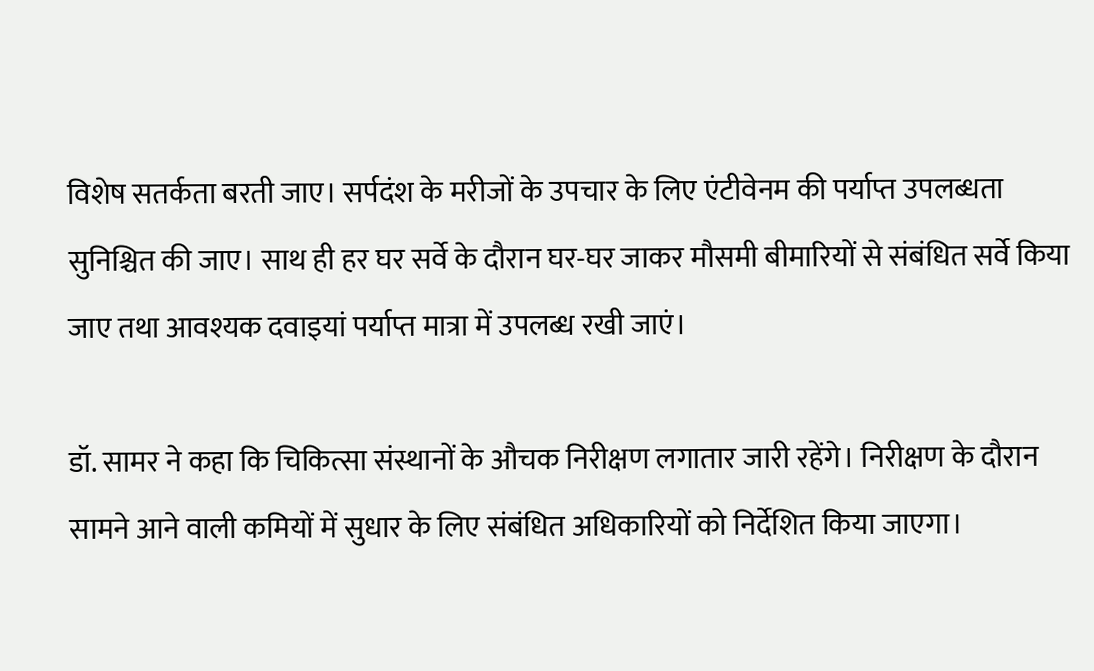विशेष सतर्कता बरती जाए। सर्पदंश के मरीजों के उपचार के लिए एंटीवेनम की पर्याप्त उपलब्धता सुनिश्चित की जाए। साथ ही हर घर सर्वे के दौरान घर-घर जाकर मौसमी बीमारियों से संबंधित सर्वे किया जाए तथा आवश्यक दवाइयां पर्याप्त मात्रा में उपलब्ध रखी जाएं।

डॉ. सामर ने कहा कि चिकित्सा संस्थानों के औचक निरीक्षण लगातार जारी रहेंगे। निरीक्षण के दौरान सामने आने वाली कमियों में सुधार के लिए संबंधित अधिकारियों को निर्देशित किया जाएगा।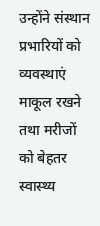उन्होंने संस्थान प्रभारियों को व्यवस्थाएं माकूल रखने तथा मरीजों को बेहतर स्वास्थ्य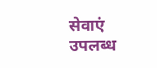सेवाएं उपलब्ध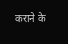कराने के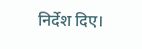निर्देश दिए।